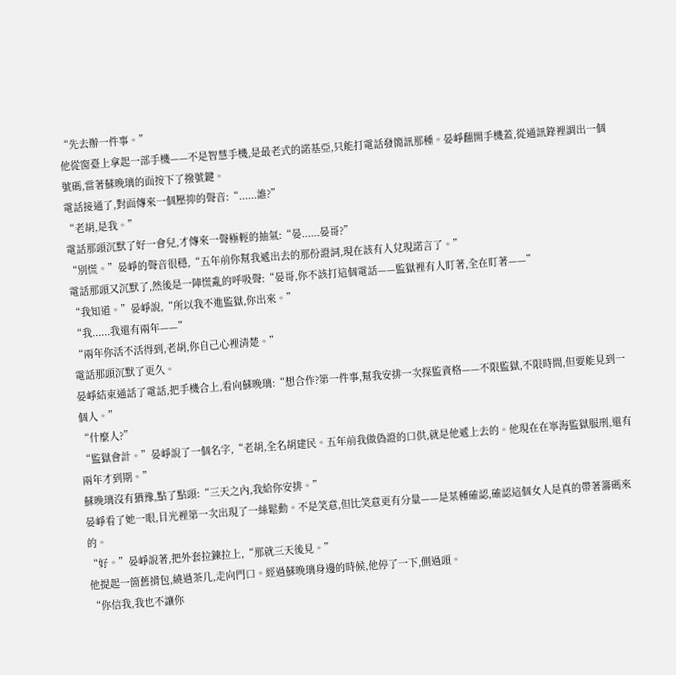“先去辦一件事。”
他從窗臺上拿起一部手機——不是智慧手機,是最老式的諾基亞,只能打電話發簡訊那種。晏崢翻開手機蓋,從通訊錄裡調出一個號碼,當著蘇晚璃的面按下了撥號鍵。
電話接通了,對面傳來一個壓抑的聲音:“......誰?”
“老胡,是我。”
電話那頭沉默了好一會兒,才傳來一聲極輕的抽氣:“晏......晏哥?”
“別慌。”晏崢的聲音很穩,“五年前你幫我遞出去的那份證詞,現在該有人兌現諾言了。”
電話那頭又沉默了,然後是一陣慌亂的呼吸聲:“晏哥,你不該打這個電話——監獄裡有人盯著,全在盯著——”
“我知道。”晏崢說,“所以我不進監獄,你出來。”
“我......我還有兩年——”
“兩年你活不活得到,老胡,你自己心裡清楚。”
電話那頭沉默了更久。
晏崢結束通話了電話,把手機合上,看向蘇晚璃:“想合作?第一件事,幫我安排一次探監資格——不限監獄,不限時間,但要能見到一個人。”
“什麼人?”
“監獄會計。”晏崢說了一個名字,“老胡,全名胡建民。五年前我做偽證的口供,就是他遞上去的。他現在在寧海監獄服刑,還有兩年才到期。”
蘇晚璃沒有猶豫,點了點頭:“三天之內,我給你安排。”
晏崢看了她一眼,目光裡第一次出現了一絲鬆動。不是笑意,但比笑意更有分量——是某種確認,確認這個女人是真的帶著籌碼來的。
“好。”晏崢說著,把外套拉鍊拉上,“那就三天後見。”
他提起一箇舊揹包,繞過茶几,走向門口。經過蘇晚璃身邊的時候,他停了一下,側過頭。
“你信我,我也不讓你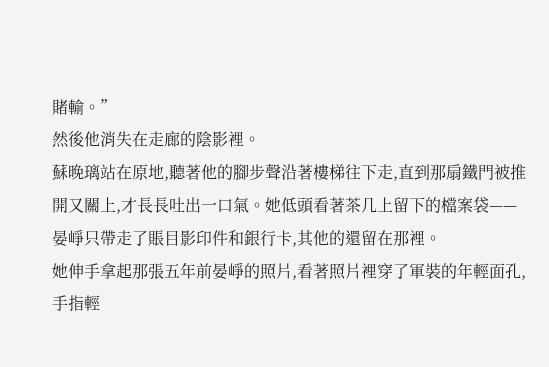賭輸。”
然後他消失在走廊的陰影裡。
蘇晚璃站在原地,聽著他的腳步聲沿著樓梯往下走,直到那扇鐵門被推開又關上,才長長吐出一口氣。她低頭看著茶几上留下的檔案袋——晏崢只帶走了賬目影印件和銀行卡,其他的還留在那裡。
她伸手拿起那張五年前晏崢的照片,看著照片裡穿了軍裝的年輕面孔,手指輕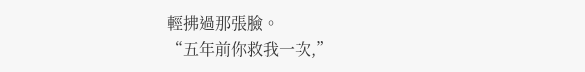輕拂過那張臉。
“五年前你救我一次,”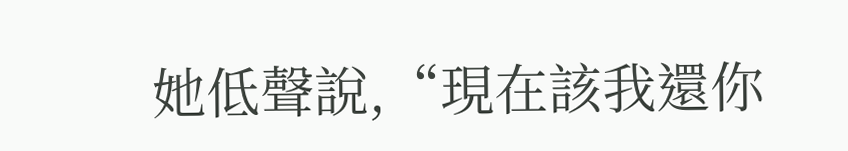她低聲說,“現在該我還你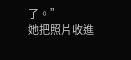了。”
她把照片收進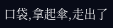口袋,拿起傘,走出了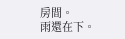房間。
雨還在下。